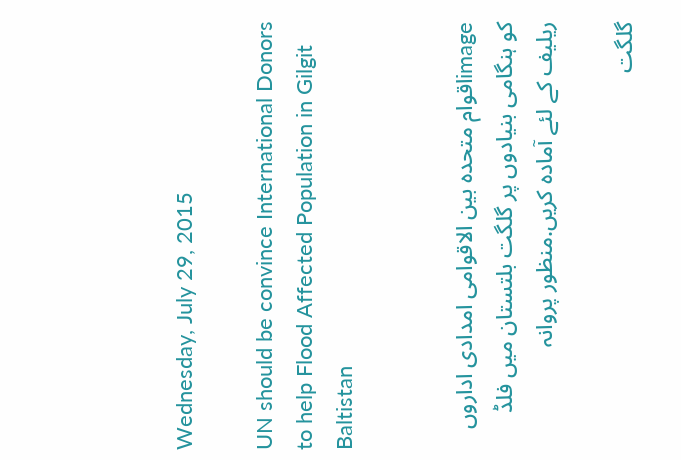Wednesday, July 29, 2015

UN should be convince International Donors to help Flood Affected Population in Gilgit Baltistan


imageاقوام متحدہ بین الاقوامی امدادی اداروں کو ہنگامی بنیادوں پر گلگت بلتستان میں فلڈ ریلیف کے لئے آمادہ کریں.منظور پروانہ

گلگت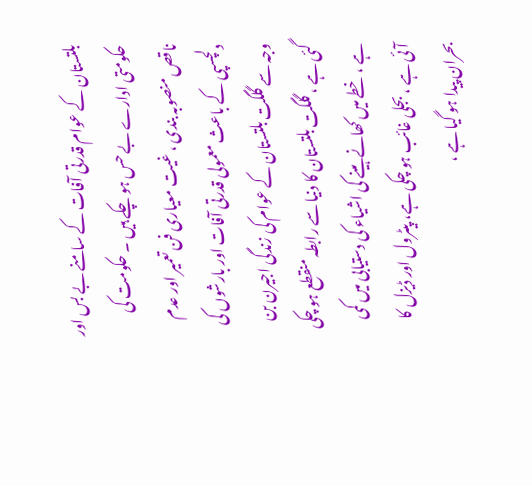بلتستان کے عوام قدرتی آفات کے سامنے بے بس اور حکومتی ادارے بے حس ہو چکے ہیں ۔ حکومت کی ناقص منصوبہ بندی ، غیت معیاری فن تعمیر اور عدم دلچسپی کے باعث معمولی قدرتی آفات اور بارشوں کی وجہ سے گلگت بلتستان کے عوام کی زندگی اجیرن بن گئی ہے ، گلگت بلتستان کا دنیا سے رابطہ منقطع ہو چکی ہے ، خطے میں کھانے ہینے کی اشیاء کی دستیابی میں کمی آئی ہے ، بجلی غائب ہو چکی ہے، پیٹرول اور ڈیزل کا بحران پیدا ہو گیا ہے ،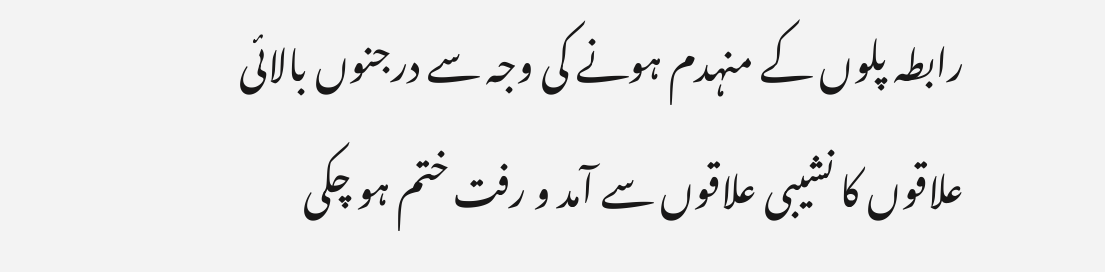رابطہ پلوں کے منہدم ہونے کی وجہ سے درجنوں بالائی علاقوں کا نشیبی علاقوں سے آمد و رفت ختم ہو چکی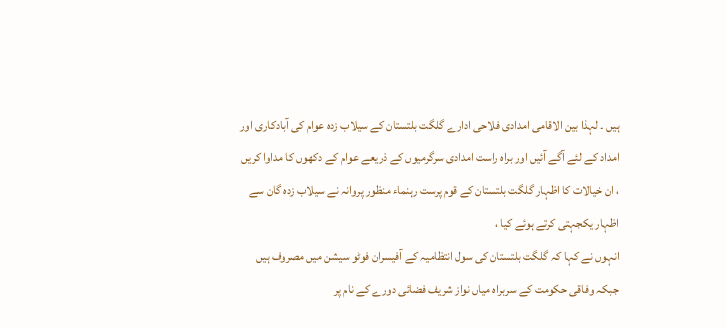ہیں ۔ لہذا بین الاقامی امدادی فلاحی ادارے گلگت بلتستان کے سیلاب زدہ عوام کی آبادکاری اور امداد کے لئے آگے آئیں اور براہ راست امدادی سرگرمیوں کے ذریعے عوام کے دکھوں کا مداوا کریں ، ان خیالات کا اظہار گلگت بلتستان کے قوم پرست رہنماء منظور پروانہ نے سیلاب زدہ گان سے اظہار یکجہتی کرتے ہوئے کیا ،
انہوں نے کہا کہ گلگت بلتستان کی سول انتظامیہ کے آفیسران فوٹو سیشن میں مصروف ہیں جبکہ وفاقی حکومت کے سربراہ میاں نواز شریف فضائی دورے کے نام پر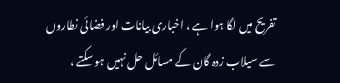تفریح میں لگا ہوا ہے ، اخباری بیانات اور فضائی نطاروں سے سیلاب زدہ گان کے مسائل حل نہیں ہو سکتے ،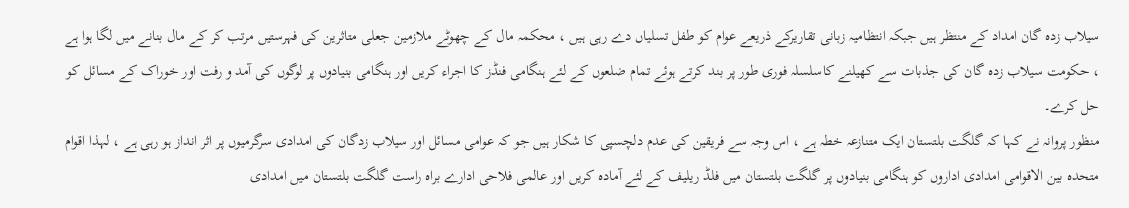سیلاب زدہ گان امداد کے منتظر ہیں جبکہ انتظامیہ زبانی تقاریرکے ذریعے عوام کو طفل تسلیاں دے رہی ہیں ، محکمہ مال کے چھوٹے ملازمین جعلی متاثرین کی فہرستیں مرتب کر کے مال بنانے میں لگا ہوا ہے ، حکومت سیلاب زدہ گان کی جذبات سے کھیلنے کاسلسلہ فوری طور پر بند کرتے ہوئے تمام ضلعوں کے لئے ہنگامی فنڈز کا اجراء کریں اور ہنگامی بنیادوں پر لوگوں کی آمد و رفت اور خوراک کے مسائل کو حل کرے۔
منظور پروانہ نے کہا کہ گلگت بلتستان ایک متنازعہ خطہ ہے ، اس وجہ سے فریقین کی عدم دلچسپی کا شکار ہیں جو کہ عوامی مسائل اور سیلاب زدگان کی امدادی سرگرمیوں پر اثر انداز ہو رہی ہے ، لہذا اقوام متحدہ بین الاقوامی امدادی اداروں کو ہنگامی بنیادوں پر گلگت بلتستان میں فلڈ ریلیف کے لئے آمادہ کریں اور عالمی فلاحی ادارے براہ راست گلگت بلتستان میں امدادی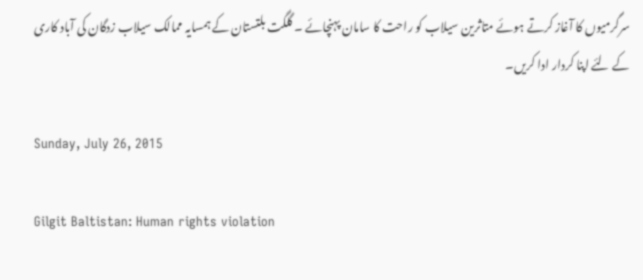سرگرمیوں کا آغاز کرتے ہوئے متاثرین سیلاب کو راحت کا سامان پہنچائے ۔ گلگت بلتستان کے ہمسایہ ممالک سیلاب زدگان کی آباد کاری کے لئے اپنا کردار ادا کریں۔

Sunday, July 26, 2015

Gilgit Baltistan: Human rights violation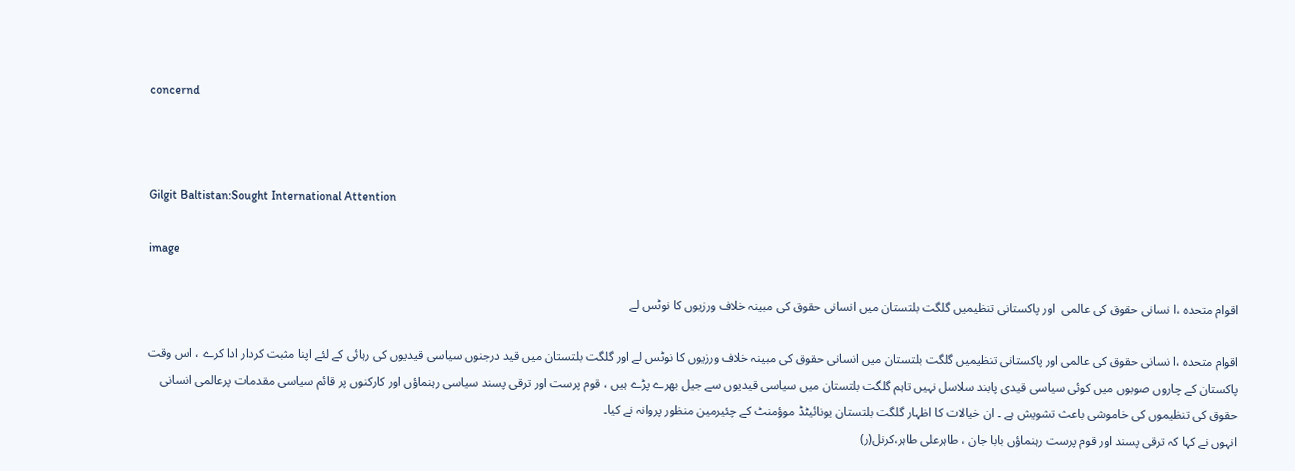concernd



Gilgit Baltistan:Sought International Attention

image

اقوام متحدہ ،ا نسانی حقوق کی عالمی  اور پاکستانی تنظیمیں گلگت بلتستان میں انسانی حقوق کی مبینہ خلاف ورزیوں کا نوٹس لے

اقوام متحدہ ،ا نسانی حقوق کی عالمی اور پاکستانی تنظیمیں گلگت بلتستان میں انسانی حقوق کی مبینہ خلاف ورزیوں کا نوٹس لے اور گلگت بلتستان میں قید درجنوں سیاسی قیدیوں کی رہائی کے لئے اپنا مثبت کردار ادا کرے ، اس وقت پاکستان کے چاروں صوبوں میں کوئی سیاسی قیدی پابند سلاسل نہیں تاہم گلگت بلتستان میں سیاسی قیدیوں سے جیل بھرے پڑے ہیں ، قوم پرست اور ترقی پسند سیاسی رہنماؤں اور کارکنوں پر قائم سیاسی مقدمات پرعالمی انسانی حقوق کی تنظیموں کی خاموشی باعث تشویش ہے ۔ ان خیالات کا اظہار گلگت بلتستان یونائیٹڈ موؤمنٹ کے چئیرمین منظور پروانہ نے کیا۔
انہوں نے کہا کہ ترقی پسند اور قوم پرست رہنماؤں بابا جان ، طاہرعلی طاہر،کرنل(ر)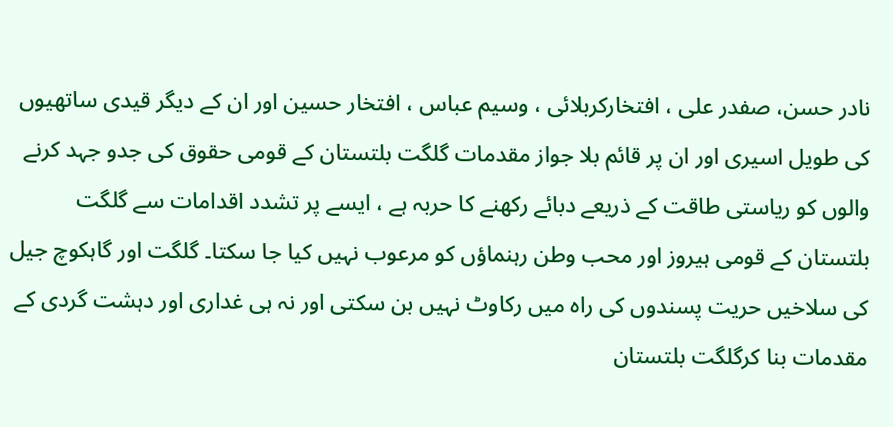نادر حسن، صفدر علی ، افتخارکربلائی ، وسیم عباس ، افتخار حسین اور ان کے دیگر قیدی ساتھیوں کی طویل اسیری اور ان پر قائم بلا جواز مقدمات گلگت بلتستان کے قومی حقوق کی جدو جہد کرنے والوں کو ریاستی طاقت کے ذریعے دبائے رکھنے کا حربہ ہے ، ایسے پر تشدد اقدامات سے گلگت بلتستان کے قومی ہیروز اور محب وطن رہنماؤں کو مرعوب نہیں کیا جا سکتا۔ گلگت اور گاہکوچ جیل کی سلاخیں حریت پسندوں کی راہ میں رکاوٹ نہیں بن سکتی اور نہ ہی غداری اور دہشت گردی کے مقدمات بنا کرگلگت بلتستان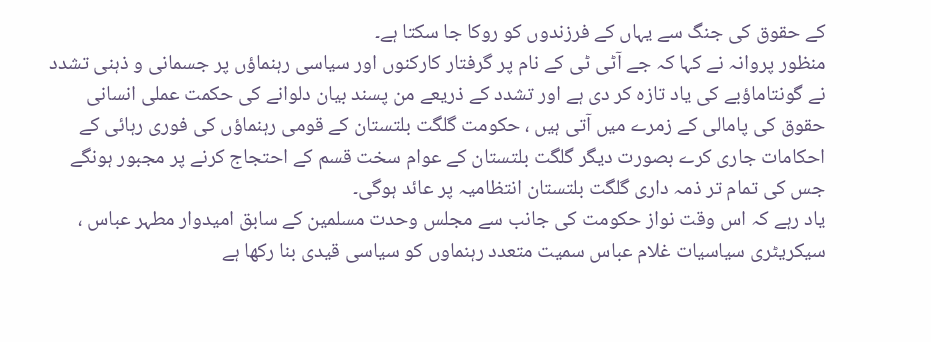کے حقوق کی جنگ سے یہاں کے فرزندوں کو روکا جا سکتا ہے۔
منظور پروانہ نے کہا کہ جے آٹی ٹی کے نام پر گرفتار کارکنوں اور سیاسی رہنماؤں پر جسمانی و ذہنی تشدد نے گونتاماؤبے کی یاد تازہ کر دی ہے اور تشدد کے ذریعے من پسند بیان دلوانے کی حکمت عملی انسانی حقوق کی پامالی کے زمرے میں آتی ہیں ، حکومت گلگت بلتستان کے قومی رہنماؤں کی فوری رہائی کے احکامات جاری کرے بصورت دیگر گلگت بلتستان کے عوام سخت قسم کے احتجاج کرنے پر مجبور ہونگے جس کی تمام تر ذمہ داری گلگت بلتستان انتظامیہ پر عائد ہوگی۔
یاد رہے کہ اس وقت نواز حکومت کی جانب سے مجلس وحدت مسلمین کے سابق امیدوار مطہر عباس ، سیکریٹری سیاسیات غلام عباس سمیت متعدد رہنماوں کو سیاسی قیدی بنا رکھا ہے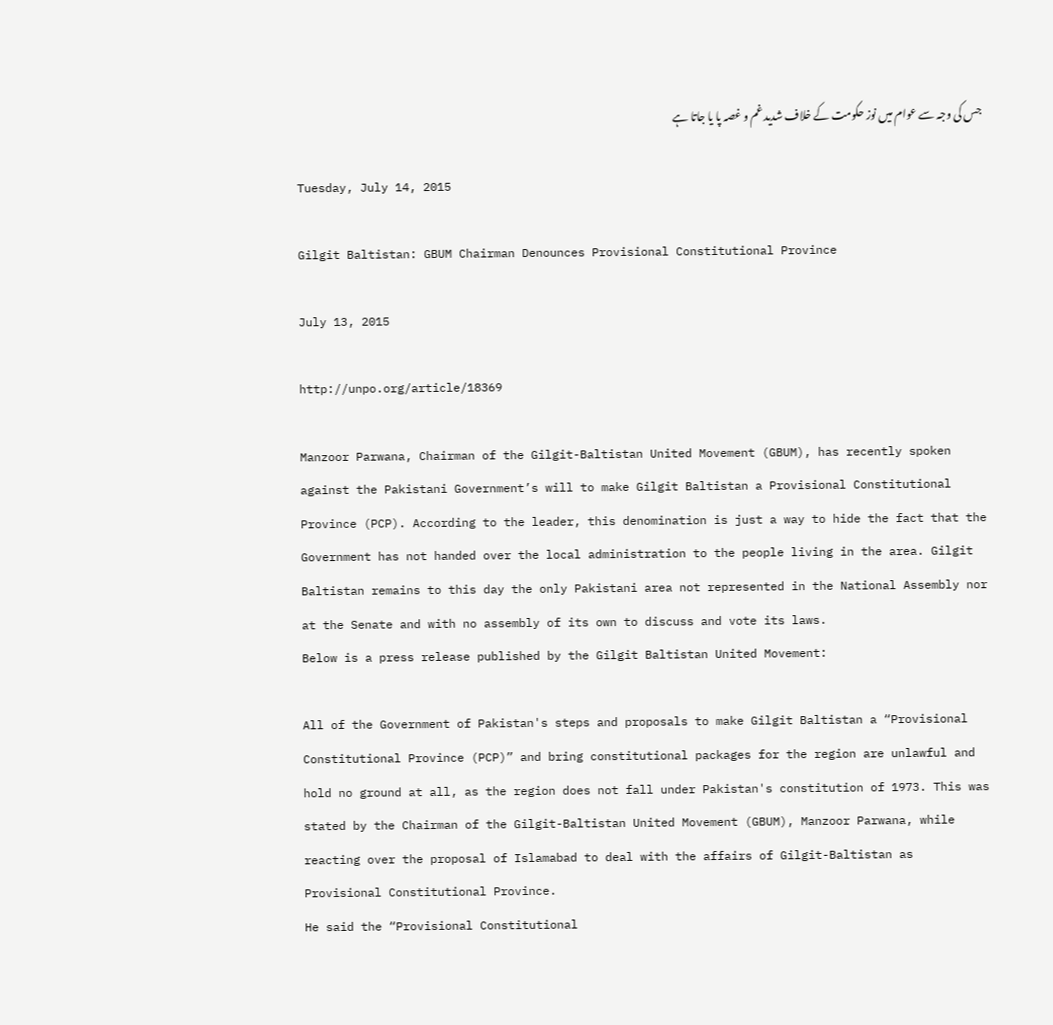جس کی وجہ سے عوام میں نوز حکومت کے خلاف شدید غم و غصہ پا یا جاتا ہے

Tuesday, July 14, 2015

Gilgit Baltistan: GBUM Chairman Denounces Provisional Constitutional Province

July 13, 2015

http://unpo.org/article/18369

Manzoor Parwana, Chairman of the Gilgit-Baltistan United Movement (GBUM), has recently spoken against the Pakistani Government’s will to make Gilgit Baltistan a Provisional Constitutional Province (PCP). According to the leader, this denomination is just a way to hide the fact that the Government has not handed over the local administration to the people living in the area. Gilgit Baltistan remains to this day the only Pakistani area not represented in the National Assembly nor at the Senate and with no assembly of its own to discuss and vote its laws.
Below is a press release published by the Gilgit Baltistan United Movement:

All of the Government of Pakistan's steps and proposals to make Gilgit Baltistan a “Provisional Constitutional Province (PCP)” and bring constitutional packages for the region are unlawful and hold no ground at all, as the region does not fall under Pakistan's constitution of 1973. This was stated by the Chairman of the Gilgit-Baltistan United Movement (GBUM), Manzoor Parwana, while reacting over the proposal of Islamabad to deal with the affairs of Gilgit-Baltistan as Provisional Constitutional Province.
He said the “Provisional Constitutional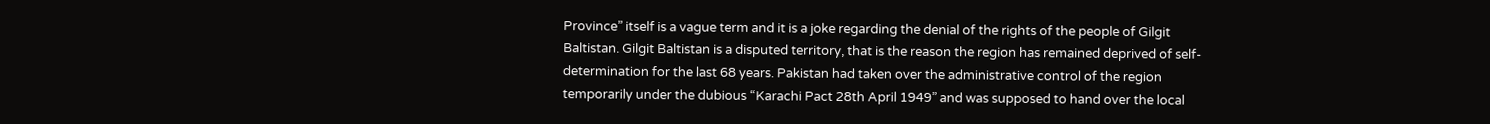Province” itself is a vague term and it is a joke regarding the denial of the rights of the people of Gilgit Baltistan. Gilgit Baltistan is a disputed territory, that is the reason the region has remained deprived of self-determination for the last 68 years. Pakistan had taken over the administrative control of the region temporarily under the dubious “Karachi Pact 28th April 1949” and was supposed to hand over the local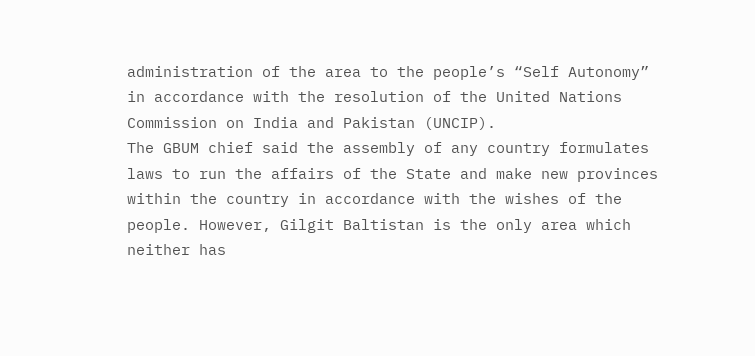administration of the area to the people’s “Self Autonomy” in accordance with the resolution of the United Nations Commission on India and Pakistan (UNCIP).
The GBUM chief said the assembly of any country formulates laws to run the affairs of the State and make new provinces within the country in accordance with the wishes of the people. However, Gilgit Baltistan is the only area which neither has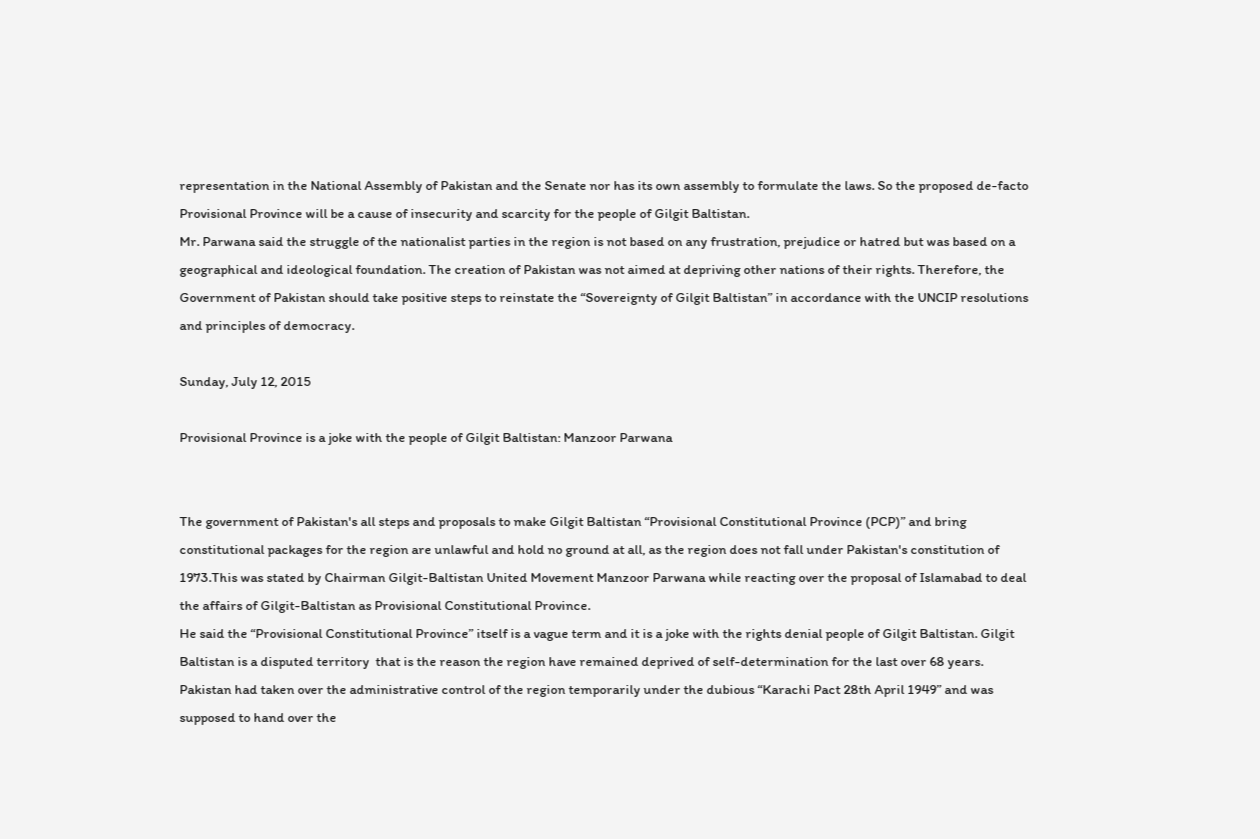representation in the National Assembly of Pakistan and the Senate nor has its own assembly to formulate the laws. So the proposed de-facto Provisional Province will be a cause of insecurity and scarcity for the people of Gilgit Baltistan.
Mr. Parwana said the struggle of the nationalist parties in the region is not based on any frustration, prejudice or hatred but was based on a geographical and ideological foundation. The creation of Pakistan was not aimed at depriving other nations of their rights. Therefore, the Government of Pakistan should take positive steps to reinstate the “Sovereignty of Gilgit Baltistan” in accordance with the UNCIP resolutions and principles of democracy.

Sunday, July 12, 2015

Provisional Province is a joke with the people of Gilgit Baltistan: Manzoor Parwana


The government of Pakistan's all steps and proposals to make Gilgit Baltistan “Provisional Constitutional Province (PCP)” and bring constitutional packages for the region are unlawful and hold no ground at all, as the region does not fall under Pakistan's constitution of 1973.This was stated by Chairman Gilgit-Baltistan United Movement Manzoor Parwana while reacting over the proposal of Islamabad to deal the affairs of Gilgit-Baltistan as Provisional Constitutional Province.
He said the “Provisional Constitutional Province” itself is a vague term and it is a joke with the rights denial people of Gilgit Baltistan. Gilgit Baltistan is a disputed territory  that is the reason the region have remained deprived of self-determination for the last over 68 years. Pakistan had taken over the administrative control of the region temporarily under the dubious “Karachi Pact 28th April 1949” and was supposed to hand over the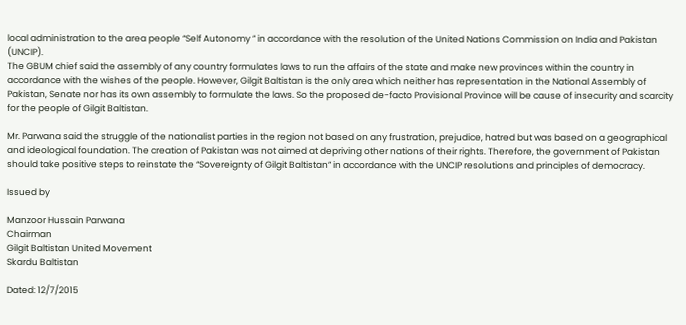local administration to the area people “Self Autonomy ” in accordance with the resolution of the United Nations Commission on India and Pakistan (UNCIP).
The GBUM chief said the assembly of any country formulates laws to run the affairs of the state and make new provinces within the country in accordance with the wishes of the people. However, Gilgit Baltistan is the only area which neither has representation in the National Assembly of Pakistan, Senate nor has its own assembly to formulate the laws. So the proposed de-facto Provisional Province will be cause of insecurity and scarcity for the people of Gilgit Baltistan.

Mr. Parwana said the struggle of the nationalist parties in the region not based on any frustration, prejudice, hatred but was based on a geographical and ideological foundation. The creation of Pakistan was not aimed at depriving other nations of their rights. Therefore, the government of Pakistan should take positive steps to reinstate the “Sovereignty of Gilgit Baltistan” in accordance with the UNCIP resolutions and principles of democracy.

Issued by

Manzoor Hussain Parwana
Chairman
Gilgit Baltistan United Movement
Skardu Baltistan

Dated: 12/7/2015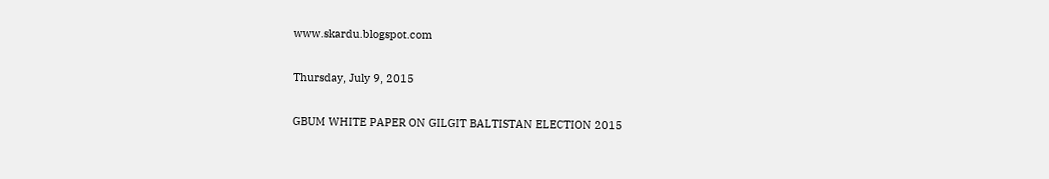www.skardu.blogspot.com

Thursday, July 9, 2015

GBUM WHITE PAPER ON GILGIT BALTISTAN ELECTION 2015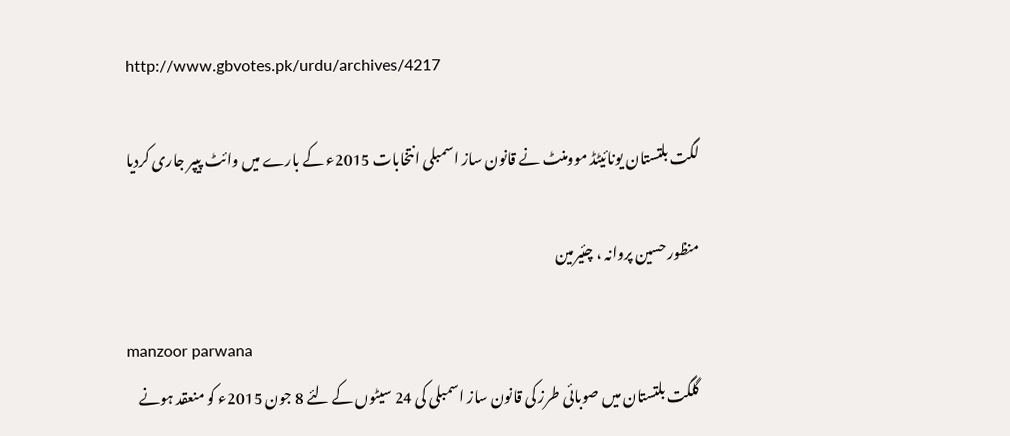http://www.gbvotes.pk/urdu/archives/4217

لگت بلتستان یونائیٹڈ موومنٹ نے قانون ساز اسمبلی انتخابات 2015ء کے بارے میں وائٹ پیپر جاری کردیا

منظور حسین پروانہ ، چئیرمین

manzoor parwana
گلگت بلتستان میں صوبائی طرز کی قانون ساز اسمبلی کی 24 سیٹوں کے لئے 8 جون 2015ء کو منعقد ہونے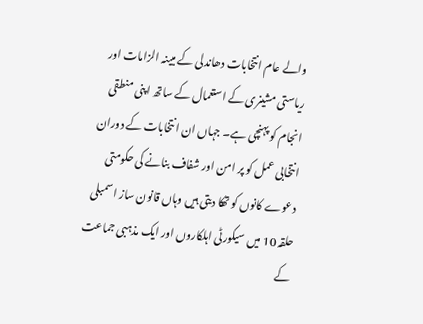والے عام انتخابات دھاندلی کے مبینہ الزامات اور ریاستی مشینری کے استعمال کے ساتھ اپنی منطقی انجام کو پہنچی ہے۔ جہاں ان انتخابات کے دوران انتخابی عمل کو پر امن اور شفاف بنانے کی حکومتی دعوے کانوں کو تھکا دیتی ہیں وہاں قانون ساز اسمبلی حلقہ 10 میں سیکورٹی اہلکاروں اور ایک مذہبی جماعت کے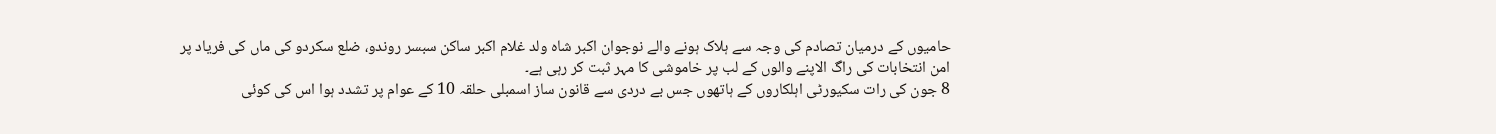حامیوں کے درمیان تصادم کی وجہ سے ہلاک ہونے والے نوجوان اکبر شاہ ولد غلام اکبر ساکن سبسر روندو، ضلع سکردو کی ماں کی فریاد پر امن انتخابات کی راگ الاپنے والوں کے لب پر خاموشی کا مہر ثبت کر رہی ہے۔
8 جون کی رات سکیورٹی اہلکاروں کے ہاتھوں جس بے دردی سے قانون ساز اسمبلی حلقہ 10 کے عوام پر تشدد ہوا اس کی کوئی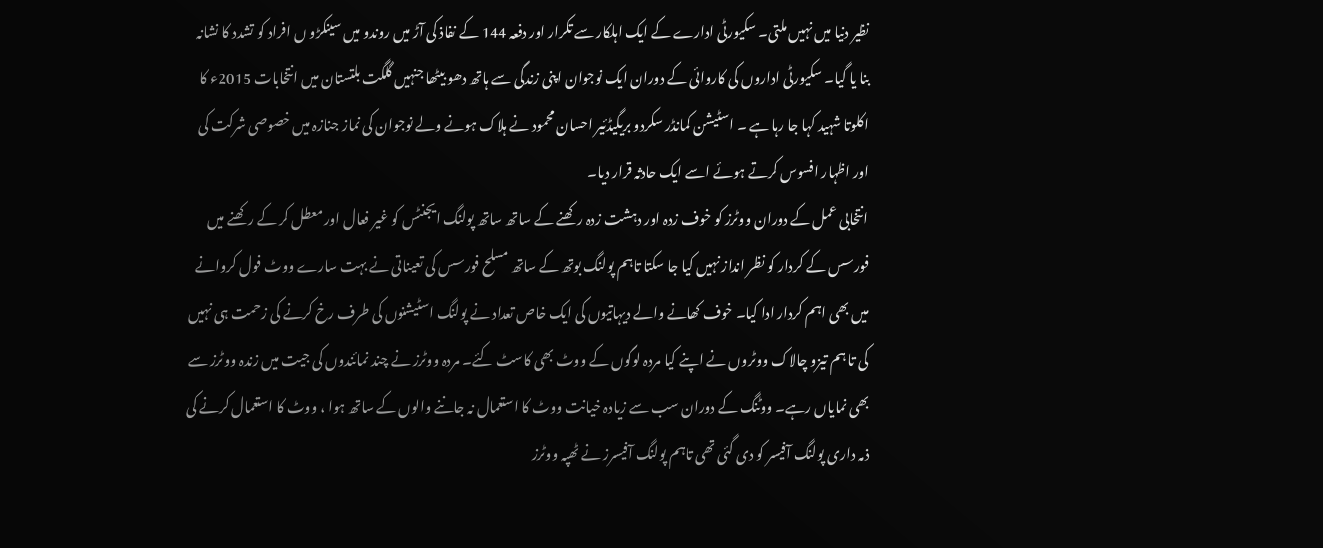نظیر دنیا میں نہیں ملتی۔ سکیورٹی ادارے کے ایک اہلکار سے تکرار اور دفعہ 144 کے نفاذ کی آڑ میں روندو میں سینکڑو ں افراد کو تشدد کا نشانہ بنا یا گیا۔ سکیورٹی اداروں کی کاروائی کے دوران ایک نوجوان اپنی زندگی سے ہاتھ دھو بیٹھا جنہیں گلگت بلتستان میں انتخابات 2015ء کا اکلوتا شہید کہا جا رہا ہے ۔ اسٹیشن کمانڈر سکردو بریگیڈئیر احسان محمود نے ہلاک ہونے ولے نوجوان کی نماز جنازہ میں خصوصی شرکت کی اور اظہار افسوس کرتے ہوئے اسے ایک حادثہ قرار دیا۔
انتخابی عمل کے دوران ووٹرز کو خوف زدہ اور دہشت زدہ رکھنے کے ساتھ ساتھ پولنگ ایجنٹس کو غیر فعال اور معطل کر کے رکھنے میں فورسس کے کردار کو نظر انداز نہیں کیا جا سکتا تاہم پولنگ بوتھ کے ساتھ مسلح فورسس کی تعیناتی نے بہت سارے ووٹ فول کروانے میں بھی اہم کردار ادا کیا۔ خوف کھانے والے دیہاتیوں کی ایک خاص تعداد نے پولنگ اسٹیشنوں کی طرف رخ کرنے کی زحمت ہی نہیں کی تا ہم تیزو چالاک ووٹروں نے اپنے کیا مردہ لوگوں کے ووٹ بھی کاسٹ کئے۔ مردہ ووٹرز نے چند نمائندوں کی جیت میں زندہ ووٹرز سے بھی نمایاں رہے۔ ووٹنگ کے دوران سب سے زیادہ خیانت ووٹ کا استعمال نہ جاننے والوں کے ساتھ ہوا ، ووٹ کا استعمال کرنے کی ذمہ داری پولنگ آفیسر کو دی گئی تھی تاہم پولنگ آفیسرز نے ٹھپہ ووٹرز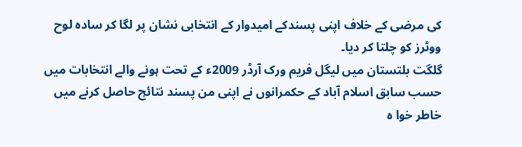کی مرضی کے خلاف اپنی پسندکے امیدوار کے انتخابی نشان پر لگا کر سادہ لوح ووٹرز کو چلتا کر دیا۔
گلگت بلتستان میں لیگل فریم ورک آرڈر 2009ء کے تحت ہونے والے انتخابات میں حسب سابق اسلام آباد کے حکمرانوں نے اپنی من پسند نتائج حاصل کرنے میں خاطر خوا ہ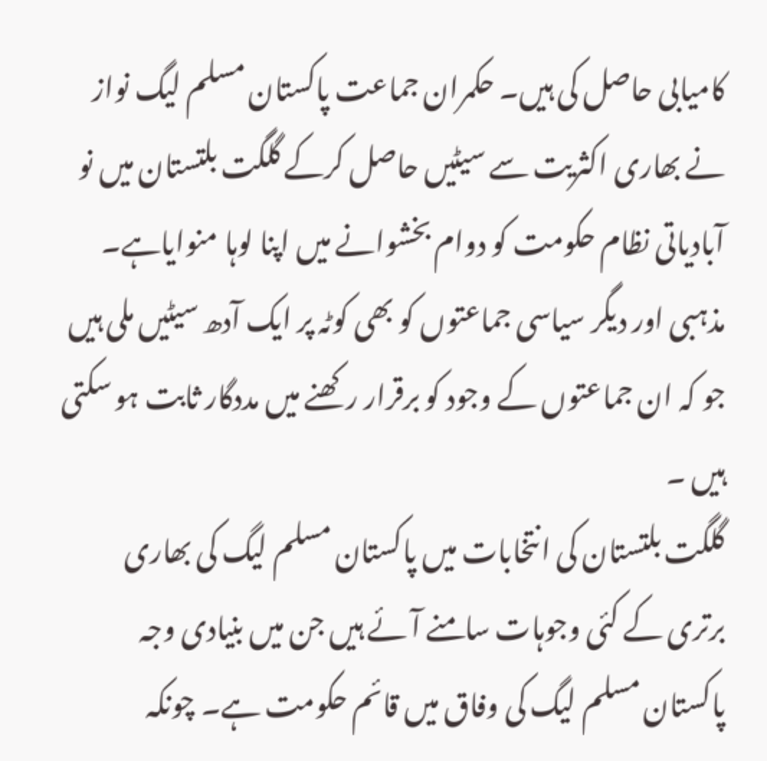کامیابی حاصل کی ہیں۔ حکمران جماعت پاکستان مسلم لیگ نواز نے بھاری اکثریت سے سیٹیں حاصل کرکے گلگت بلتستان میں نو آبادیاتی نظام حکومت کو دوام بخشوانے میں اپنا لوہا منوایاہے۔ مذہبی اور دیگر سیاسی جماعتوں کو بھی کوٹہ پر ایک آدھ سیٹیں ملی ہیں جو کہ ان جماعتوں کے وجود کو برقرار رکھنے میں مددگار ثابت ہو سکتی ہیں ۔
گلگت بلتستان کی انتخابات میں پاکستان مسلم لیگ کی بھاری برتری کے کئی وجوہات سامنے آئے ہیں جن میں بنیادی وجہ پاکستان مسلم لیگ کی وفاق میں قائم حکومت ہے۔ چونکہ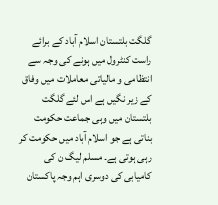گلگت بلتستان اسلام آباد کے برائے راست کنٹرول میں ہونے کی وجہ سے انتظامی و مالیاتی معاملات میں وفاق کے زیر نگیں ہے اس لئے گلگت بلتستان میں وہی جماعت حکومت بناتی ہے جو اسلام آباد میں حکومت کر رہی ہوتی ہے۔ مسلم لیگ ن کی کامیابی کی دوسری اہم وجہ پاکستان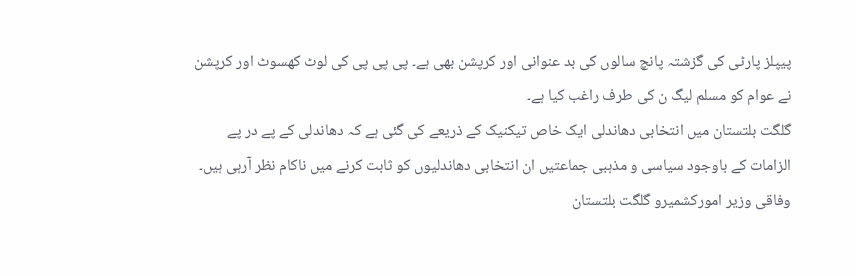پیپلز پارٹی کی گزشتہ پانچ سالوں کی بد عنوانی اور کرپشن بھی ہے۔ پی پی پی کی لوٹ کھسوٹ اور کرپشن نے عوام کو مسلم لیگ ن کی طرف راغب کیا ہے۔
گلگت بلتستان میں انتخابی دھاندلی ایک خاص تیکنیک کے ذریعے کی گئی ہے کہ دھاندلی کے پے در پے الزامات کے باوجود سیاسی و مذہبی جماعتیں ان انتخابی دھاندلیوں کو ثابت کرنے میں ناکام نظر آرہی ہیں۔ وفاقی وزیر امورکشمیرو گلگت بلتستان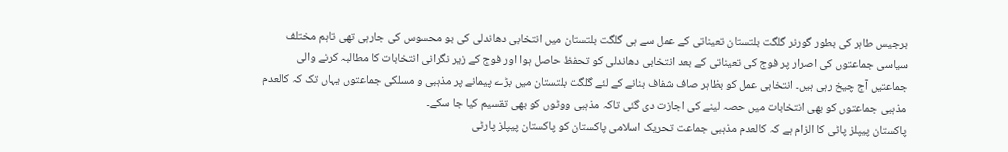برجیس طاہر کی بطور گورنر گلگت بلتستان تعیناتی کے عمل سے ہی گلگت بلتستان میں انتخابی دھاندلی کی بو محسوس کی جارہی تھی تاہم مختلف سیاسی جماعتوں کی اصرار پر فوج کی تعیناتی کے بعد انتخابی دھاندلی کو تحفظ حاصل ہوا اور فوج کے زیر نگرانی انتخابات کا مطالبہ کرنے والی جماعتیں آج چیخ رہی ہیں۔ انتخابی عمل کو بظاہر صاف شفاف بنانے کے لئے گلگت بلتستان میں بڑے پیمانے پر مذہبی و مسلکی جماعتوں یہاں تک کہ کالعدم مذہبی جماعتوں کو بھی انتخابات میں حصہ لینے کی اجازت دی گئی تاکہ مذہبی ووٹوں کو بھی تقسیم کیا جا سکے۔
پاکستان پیپلز پاٹی کا الزام ہے کہ کالعدم مذہبی جماعت تحریک اسلامی پاکستان کو پاکستان پیپلز پارٹی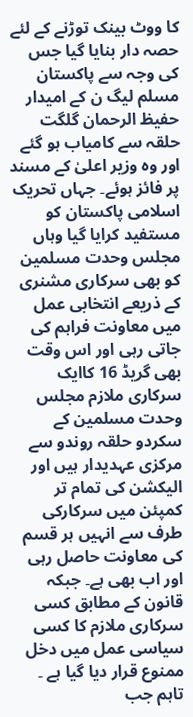کا ووٹ بینک توڑنے کے لئے حصہ دار بنایا گیا جس کی وجہ سے پاکستان مسلم لیگ ن کے امیدار حفیظ الرحمان گلگت حلقہ سے کامیاب ہو گئے اور وہ وزیر اعلیٰ کے مسند پر فائز ہوئے۔ جہاں تحریک اسلامی پاکستان کو مستفید کرایا گیا وہاں مجلس وحدت مسلمین کو بھی سرکاری مشنری کے ذریعے انتخابی عمل میں معاونت فراہم کی جاتی رہی اور اس وقت بھی گریڈ 16 کاایک سرکاری ملازم مجلس وحدت مسلمین کے سکردو حلقہ روندو سے مرکزی عہدیدار ہیں اور الیکشن کی تمام تر کمپئن میں سرکارکی طرف سے انہیں ہر قسم کی معاونت حاصل رہی اور اب بھی ہے۔ جبکہ قانون کے مطابق کسی سرکاری ملازم کا کسی سیاسی عمل میں دخل ممنوع قرار دیا گیا ہے ۔ تاہم جب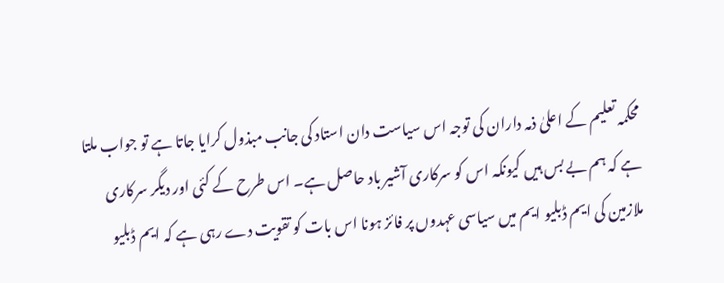محکمہ تعلیم کے اعلیٰ ذمہ داران کی توجہ اس سیاست دان استاد کی جانب مبذول کرایا جاتا ہے تو جواب ملتا ہے کہ ہم بے بس ہیں کیونکہ اس کو سرکاری آشیر باد حاصل ہے۔ اس طرح کے کئی اور دیگر سرکاری ملازمین کی ایم ڈبلیو ایم میں سیاسی عہدوں پر فائز ہونا اس بات کو تقویت دے رہی ہے کہ ایم ڈبلیو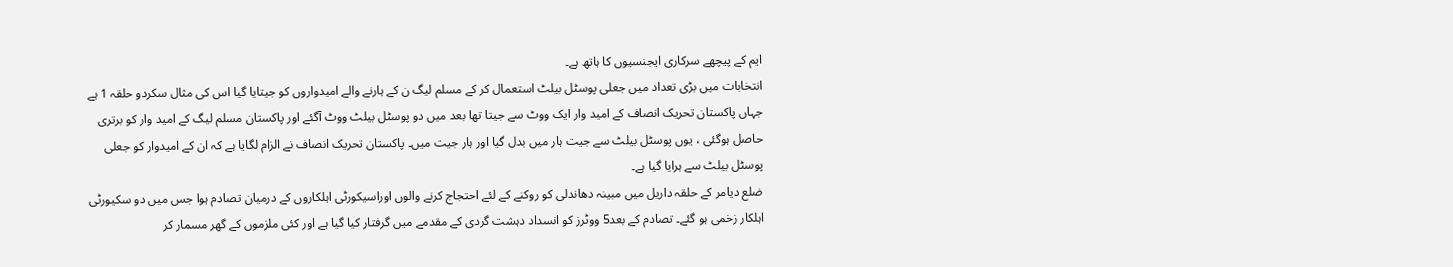ایم کے پیچھے سرکاری ایجنسیوں کا ہاتھ ہے۔
انتخابات میں بڑی تعداد میں جعلی پوسٹل بیلٹ استعمال کر کے مسلم لیگ ن کے ہارنے والے امیدواروں کو جیتایا گیا اس کی مثال سکردو حلقہ 1 ہے جہاں پاکستان تحریک انصاف کے امید وار ایک ووٹ سے جیتا تھا بعد میں دو پوسٹل بیلٹ ووٹ آگئے اور پاکستان مسلم لیگ کے امید وار کو برتری حاصل ہوگئی ، یوں پوسٹل بیلٹ سے جیت ہار میں بدل گیا اور ہار جیت میں۔ پاکستان تحریک انصاف نے الزام لگایا ہے کہ ان کے امیدوار کو جعلی پوسٹل بیلٹ سے ہرایا گیا ہے۔
ضلع دیامر کے حلقہ داریل میں مبینہ دھاندلی کو روکنے کے لئے احتجاج کرنے والوں اوراسیکورٹی اہلکاروں کے درمیان تصادم ہوا جس میں دو سکیورٹی اہلکار زخمی ہو گئے۔ تصادم کے بعد5 ووٹرز کو انسداد دہشت گردی کے مقدمے میں گرفتار کیا گیا ہے اور کئی ملزموں کے گھر مسمار کر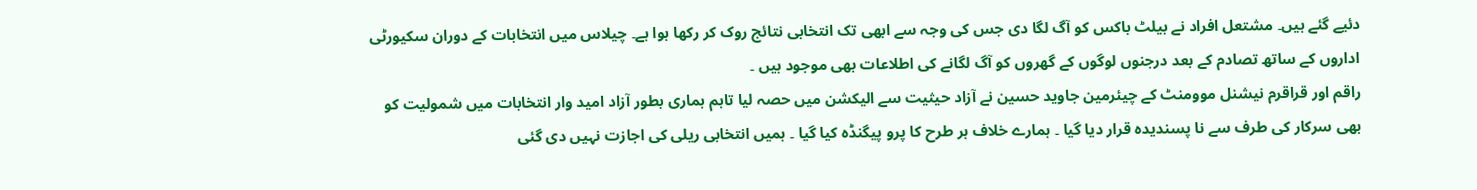دئیے گئے ہیں۔ مشتعل افراد نے بیلٹ باکس کو آگ لگا دی جس کی وجہ سے ابھی تک انتخابی نتائج روک کر رکھا ہوا ہے۔ چیلاس میں انتخابات کے دوران سکیورٹی اداروں کے ساتھ تصادم کے بعد درجنوں لوگوں کے گھروں کو آگ لگانے کی اطلاعات بھی موجود ہیں ۔
راقم اور قراقرم نیشنل موومنٹ کے چیئرمین جاوید حسین نے آزاد حیثیت سے الیکشن میں حصہ لیا تاہم ہماری بطور آزاد امید وار انتخابات میں شمولیت کو بھی سرکار کی طرف سے نا پسندیدہ قرار دیا گیا ۔ ہمارے خلاف ہر طرح کا پرو پیگنڈہ کیا گیا ۔ ہمیں انتخابی ریلی کی اجازت نہیں دی گئی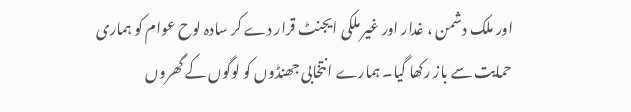اور ملک دشمن ، غدار اور غیر ملکی ایجنٹ قرار دے کر سادہ لوح عوام کو ہماری حمایت سے باز رکھا گیا۔ ہمارے انتخابی جھنڈوں کو لوگوں کے گھروں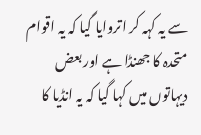سے یہ کہہ کر اتروایا گیا کہ یہ اقوام متحدہ کا جھنڈا ہے اور بعض دیہاتوں میں کہا گیا کہ یہ انڈیا کا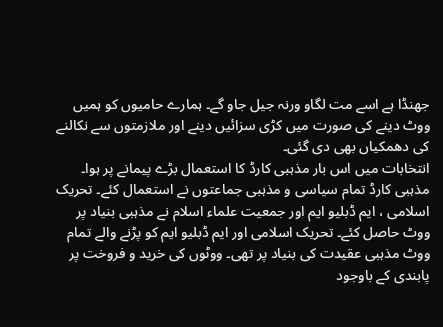جھنڈا ہے اسے مت لگاو ورنہ جیل جاو گے۔ ہمارے حامیوں کو ہمیں ووٹ دینے کی صورت میں کڑی سزائیں دینے اور ملازمتوں سے نکالنے کی دھمکیاں بھی دی گئی۔
انتخابات میں اس بار مذہبی کارڈ کا استعمال بڑے پیمانے پر ہوا۔ مذہبی کارڈ تمام سیاسی و مذہبی جماعتوں نے استعمال کئے۔ تحریک اسلامی ، ایم ڈبلیو ایم اور جمعیت علماء اسلام نے مذہبی بنیاد پر ووٹ حاصل کئے۔ تحریک اسلامی اور ایم ڈبلیو ایم کو پڑنے والے تمام ووٹ مذہبی عقیدت کی بنیاد پر تھی۔ ووٹوں کی خرید و فروخت پر پابندی کے باوجود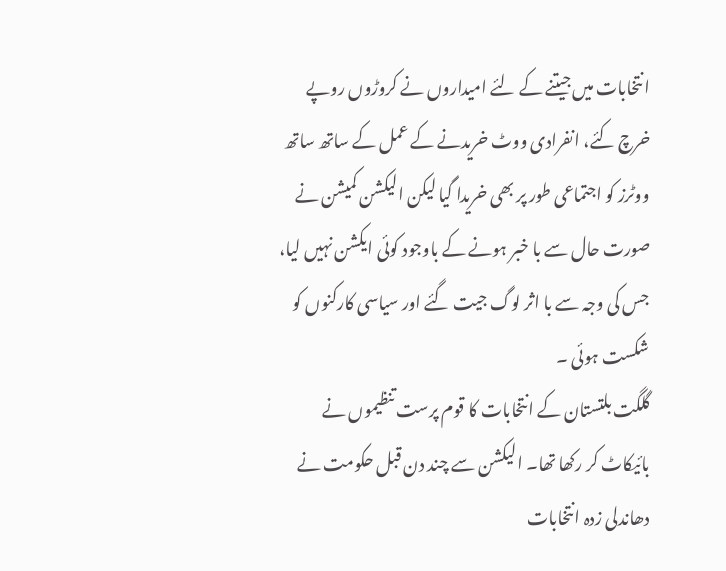انتخابات میں جیتنے کے لئے امیداروں نے کروڑوں روپے خرچ کئے، انفرادی ووٹ خریدنے کے عمل کے ساتھ ساتھ ووٹرز کو اجتماعی طور پر بھی خریدا گیا لیکن الیکشن کمیشن نے صورت حال سے با خبر ہونے کے باوجود کوئی ایکشن نہیں لیا، جس کی وجہ سے با اثر لوگ جیت گئے اور سیاسی کارکنوں کو شکست ہوئی ۔
گلگت بلتستان کے انتخابات کا قوم پرست تنظیموں نے بائیکاٹ کر رکھا تھا۔ الیکشن سے چند دن قبل حکومت نے دھاندلی زدہ انتخابات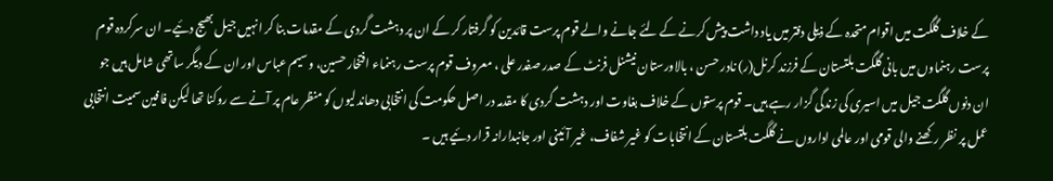کے خلاف گلگت میں اقوام متحدہ کے ذیلی دفتر میں یاد داشت پیش کرنے کے لئے جانے والے قوم پرست قائدین کو گرفتار کر کے ان پر دہشت گردی کے مقدمات بنا کر انہیں جیل بھیج دئیے۔ ان سرکردہ قوم پرست رہنماوں میں بانی گلگت بلتستان کے فرزند کرنل(ر) نادر حسن ، بالاورستان نیشنل فرنٹ کے صدر صفدر علی ، معروف قوم پرست رہنماء افتخار حسین، وسیم عباس اور ان کے دیگر ساتھی شامل ہیں جو ان دنوں گلگت جیل میں اسیری کی زندگی گزار رہے ہیں۔ قوم پرستوں کے خلاف بغاوت اور دہشت گردی کا مقدمہ در اصل حکومت کی انتخابی دھاندلیوں کو منظر عام پر آنے سے روکنا تھا لیکن فافین سمیت انتخابی عمل پر نظر رکھنے والی قومی اور عالمی اداروں نے گلگت بلتستان کے انتخابات کو غیر شفاف، غیر آئینی اور جانبدارانہ قرار دئیے ہیں ۔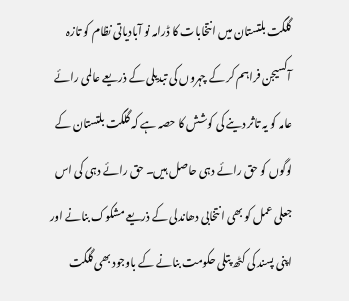گلگت بلتستان میں انتخابات کا ڈرامہ نو آبادیاتی نظام کو تازہ آکسیجن فراہم کر کے چہروں کی تبدیلی کے ذریعے عالمی رائے عامہ کو یہ تاثر دینے کی کوشش کا حصہ ہے کہ گلگت بلتستان کے لوگوں کو حق رائے دہی حاصل ہیں۔ حق رائے دہی کی اس جعلی عمل کو بھی انتخابی دھاندلی کے ذریعے مشکوک بنانے اور اپنی پسند کی کٹھ پتلی حکومت بنانے کے باوجود بھی گلگت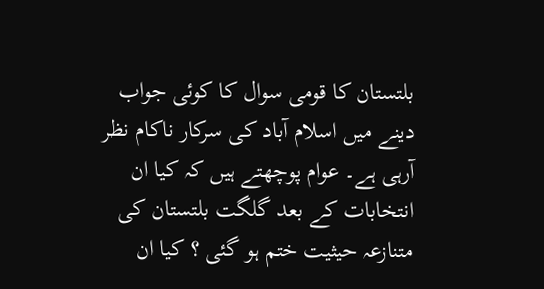بلتستان کا قومی سوال کا کوئی جواب دینے میں اسلام آباد کی سرکار ناکام نظر آرہی ہے۔ عوام پوچھتے ہیں کہ کیا ان انتخابات کے بعد گلگت بلتستان کی متنازعہ حیثیت ختم ہو گئی ؟ کیا ان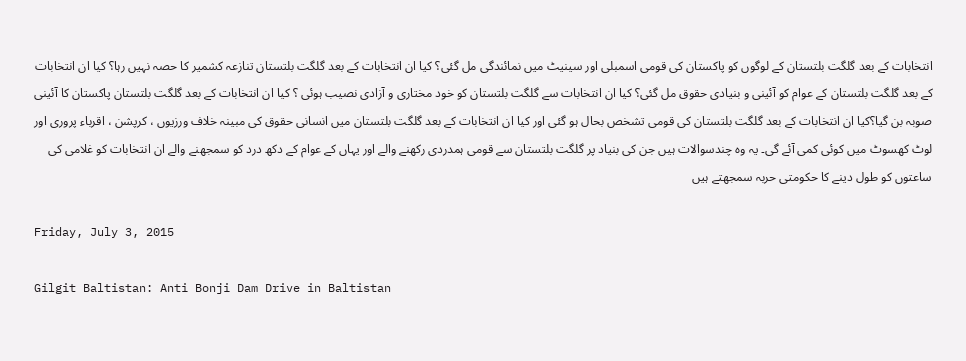انتخابات کے بعد گلگت بلتستان کے لوگوں کو پاکستان کی قومی اسمبلی اور سینیٹ میں نمائندگی مل گئی؟ کیا ان انتخابات کے بعد گلگت بلتستان تنازعہ کشمیر کا حصہ نہیں رہا؟ کیا ان انتخابات کے بعد گلگت بلتستان کے عوام کو آئینی و بنیادی حقوق مل گئی؟ کیا ان انتخابات سے گلگت بلتستان کو خود مختاری و آزادی نصیب ہوئی ؟ کیا ان انتخابات کے بعد گلگت بلتستان پاکستان کا آئینی صوبہ بن گیا؟کیا ان انتخابات کے بعد گلگت بلتستان کی قومی تشخص بحال ہو گئی اور کیا ان انتخابات کے بعد گلگت بلتستان میں انسانی حقوق کی مبینہ خلاف ورزیوں ، کرپشن ، اقرباء پروری اور لوٹ کھسوٹ میں کوئی کمی آئے گی۔ یہ وہ چندسوالات ہیں جن کی بنیاد پر گلگت بلتستان سے قومی ہمدردی رکھنے والے اور یہاں کے عوام کے دکھ درد کو سمجھنے والے ان انتخابات کو غلامی کی ساعتوں کو طول دینے کا حکومتی حربہ سمجھتے ہیں

Friday, July 3, 2015

Gilgit Baltistan: Anti Bonji Dam Drive in Baltistan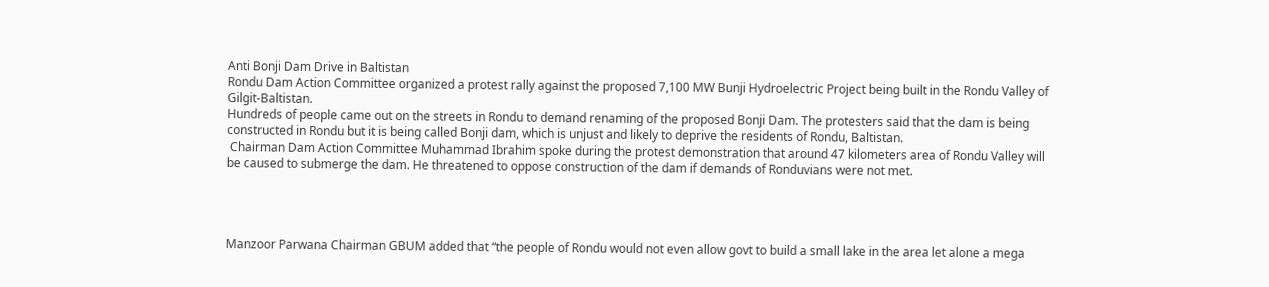Anti Bonji Dam Drive in Baltistan
Rondu Dam Action Committee organized a protest rally against the proposed 7,100 MW Bunji Hydroelectric Project being built in the Rondu Valley of Gilgit-Baltistan.
Hundreds of people came out on the streets in Rondu to demand renaming of the proposed Bonji Dam. The protesters said that the dam is being constructed in Rondu but it is being called Bonji dam, which is unjust and likely to deprive the residents of Rondu, Baltistan.
 Chairman Dam Action Committee Muhammad Ibrahim spoke during the protest demonstration that around 47 kilometers area of Rondu Valley will be caused to submerge the dam. He threatened to oppose construction of the dam if demands of Ronduvians were not met.




Manzoor Parwana Chairman GBUM added that “the people of Rondu would not even allow govt to build a small lake in the area let alone a mega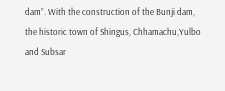dam”. With the construction of the Bunji dam, the historic town of Shingus, Chhamachu,Yulbo and Subsar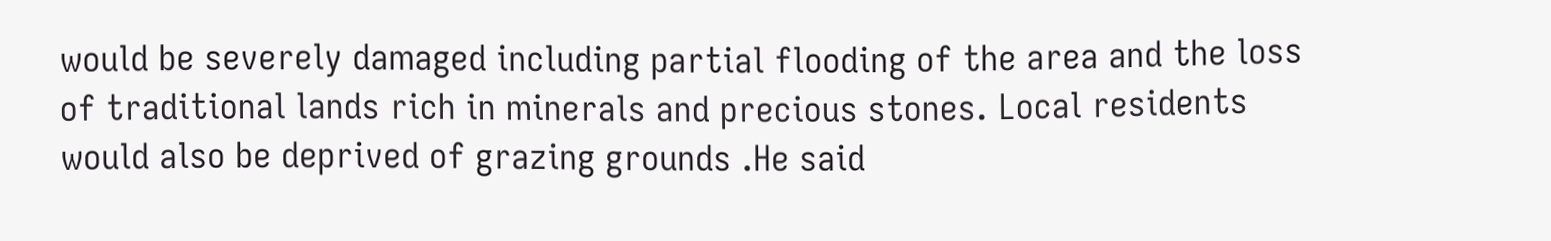would be severely damaged including partial flooding of the area and the loss of traditional lands rich in minerals and precious stones. Local residents would also be deprived of grazing grounds .He said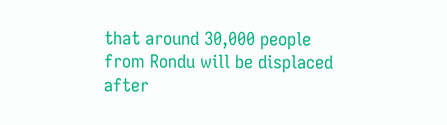that around 30,000 people from Rondu will be displaced after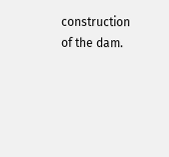construction of the dam.